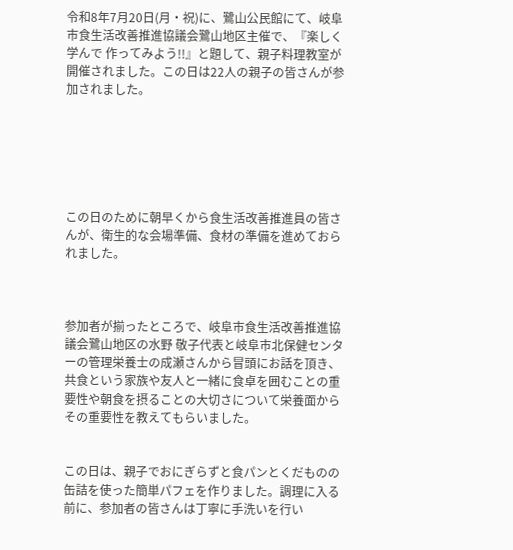令和8年7月20日(月・祝)に、鷺山公民館にて、岐阜市食生活改善推進協議会鷺山地区主催で、『楽しく学んで 作ってみよう!!』と題して、親子料理教室が開催されました。この日は22人の親子の皆さんが参加されました。






この日のために朝早くから食生活改善推進員の皆さんが、衛生的な会場準備、食材の準備を進めておられました。



参加者が揃ったところで、岐阜市食生活改善推進協議会鷺山地区の水野 敬子代表と岐阜市北保健センターの管理栄養士の成瀬さんから冒頭にお話を頂き、共食という家族や友人と一緒に食卓を囲むことの重要性や朝食を摂ることの大切さについて栄養面からその重要性を教えてもらいました。


この日は、親子でおにぎらずと食パンとくだものの缶詰を使った簡単パフェを作りました。調理に入る前に、参加者の皆さんは丁寧に手洗いを行い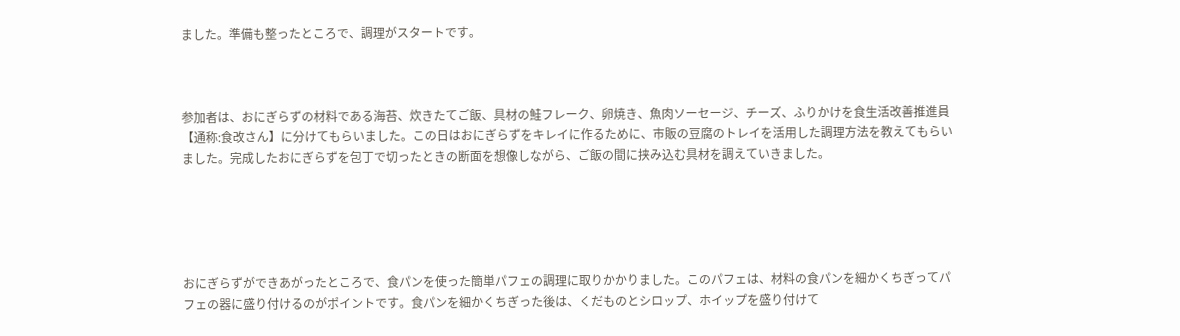ました。準備も整ったところで、調理がスタートです。



参加者は、おにぎらずの材料である海苔、炊きたてご飯、具材の鮭フレーク、卵焼き、魚肉ソーセージ、チーズ、ふりかけを食生活改善推進員【通称:食改さん】に分けてもらいました。この日はおにぎらずをキレイに作るために、市販の豆腐のトレイを活用した調理方法を教えてもらいました。完成したおにぎらずを包丁で切ったときの断面を想像しながら、ご飯の間に挟み込む具材を調えていきました。





おにぎらずができあがったところで、食パンを使った簡単パフェの調理に取りかかりました。このパフェは、材料の食パンを細かくちぎってパフェの器に盛り付けるのがポイントです。食パンを細かくちぎった後は、くだものとシロップ、ホイップを盛り付けて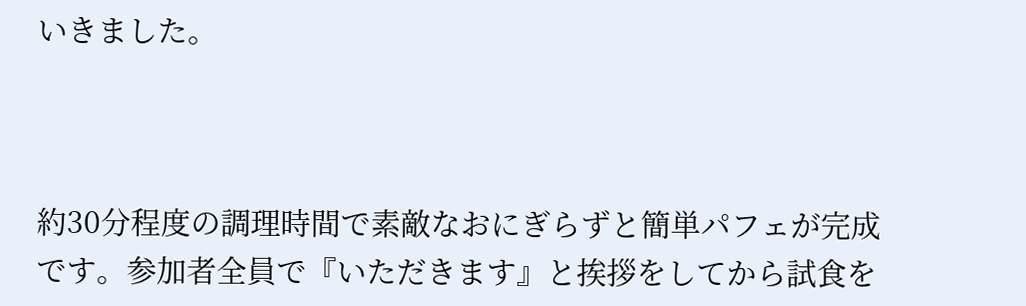いきました。



約30分程度の調理時間で素敵なおにぎらずと簡単パフェが完成です。参加者全員で『いただきます』と挨拶をしてから試食を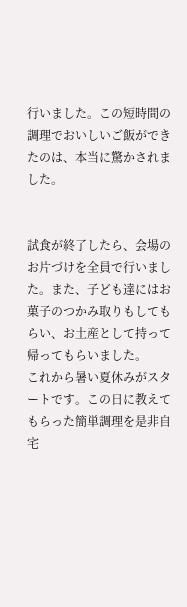行いました。この短時間の調理でおいしいご飯ができたのは、本当に驚かされました。


試食が終了したら、会場のお片づけを全員で行いました。また、子ども達にはお菓子のつかみ取りもしてもらい、お土産として持って帰ってもらいました。
これから暑い夏休みがスタートです。この日に教えてもらった簡単調理を是非自宅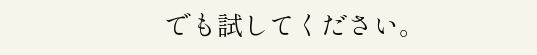でも試してください。